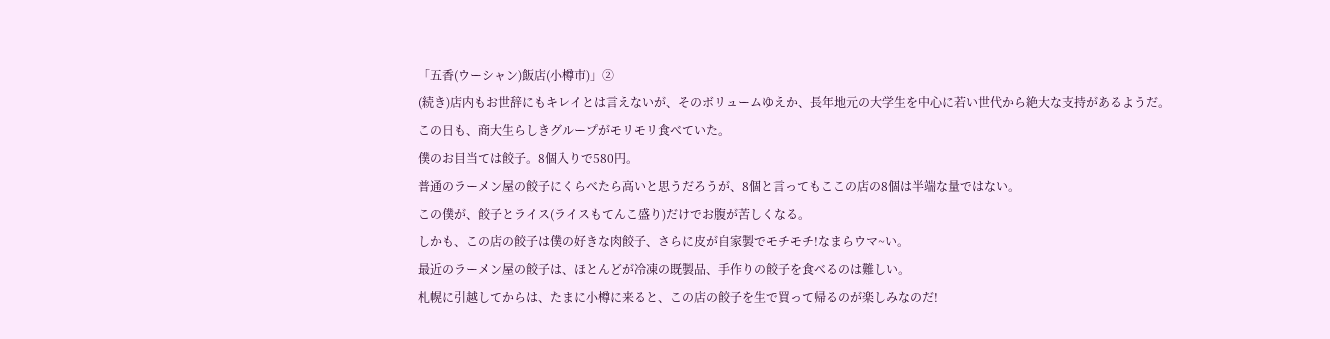「五香(ウーシャン)飯店(小樽市)」②
(続き)店内もお世辞にもキレイとは言えないが、そのボリュームゆえか、長年地元の大学生を中心に若い世代から絶大な支持があるようだ。
この日も、商大生らしきグループがモリモリ食べていた。
僕のお目当ては餃子。8個入りで580円。
普通のラーメン屋の餃子にくらべたら高いと思うだろうが、8個と言ってもここの店の8個は半端な量ではない。
この僕が、餃子とライス(ライスもてんこ盛り)だけでお腹が苦しくなる。
しかも、この店の餃子は僕の好きな肉餃子、さらに皮が自家製でモチモチ!なまらウマ~い。
最近のラーメン屋の餃子は、ほとんどが冷凍の既製品、手作りの餃子を食べるのは難しい。
札幌に引越してからは、たまに小樽に来ると、この店の餃子を生で買って帰るのが楽しみなのだ!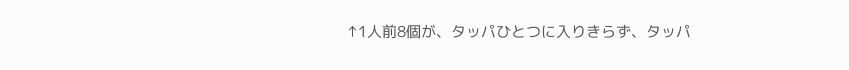↑1人前8個が、タッパひとつに入りきらず、タッパ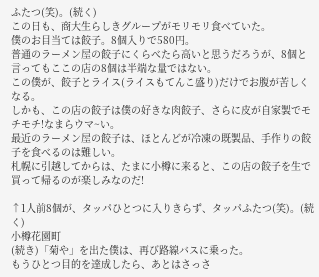ふたつ(笑)。(続く)
この日も、商大生らしきグループがモリモリ食べていた。
僕のお目当ては餃子。8個入りで580円。
普通のラーメン屋の餃子にくらべたら高いと思うだろうが、8個と言ってもここの店の8個は半端な量ではない。
この僕が、餃子とライス(ライスもてんこ盛り)だけでお腹が苦しくなる。
しかも、この店の餃子は僕の好きな肉餃子、さらに皮が自家製でモチモチ!なまらウマ~い。
最近のラーメン屋の餃子は、ほとんどが冷凍の既製品、手作りの餃子を食べるのは難しい。
札幌に引越してからは、たまに小樽に来ると、この店の餃子を生で買って帰るのが楽しみなのだ!

↑1人前8個が、タッパひとつに入りきらず、タッパふたつ(笑)。(続く)
小樽花園町
(続き)「菊や」を出た僕は、再び路線バスに乗った。
もうひとつ目的を達成したら、あとはさっさ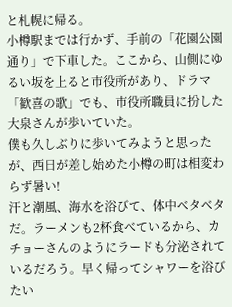と札幌に帰る。
小樽駅までは行かず、手前の「花園公園通り」で下車した。ここから、山側にゆるい坂を上ると市役所があり、ドラマ「歓喜の歌」でも、市役所職員に扮した大泉さんが歩いていた。
僕も久しぶりに歩いてみようと思ったが、西日が差し始めた小樽の町は相変わらず暑い!
汗と潮風、海水を浴びて、体中ベタベタだ。ラーメンも2杯食べているから、カチョーさんのようにラードも分泌されているだろう。早く帰ってシャワーを浴びたい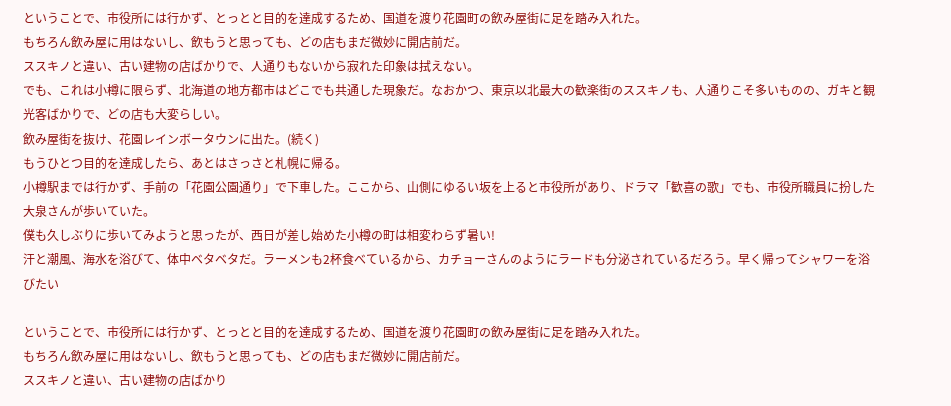ということで、市役所には行かず、とっとと目的を達成するため、国道を渡り花園町の飲み屋街に足を踏み入れた。
もちろん飲み屋に用はないし、飲もうと思っても、どの店もまだ微妙に開店前だ。
ススキノと違い、古い建物の店ばかりで、人通りもないから寂れた印象は拭えない。
でも、これは小樽に限らず、北海道の地方都市はどこでも共通した現象だ。なおかつ、東京以北最大の歓楽街のススキノも、人通りこそ多いものの、ガキと観光客ばかりで、どの店も大変らしい。
飲み屋街を抜け、花園レインボータウンに出た。(続く)
もうひとつ目的を達成したら、あとはさっさと札幌に帰る。
小樽駅までは行かず、手前の「花園公園通り」で下車した。ここから、山側にゆるい坂を上ると市役所があり、ドラマ「歓喜の歌」でも、市役所職員に扮した大泉さんが歩いていた。
僕も久しぶりに歩いてみようと思ったが、西日が差し始めた小樽の町は相変わらず暑い!
汗と潮風、海水を浴びて、体中ベタベタだ。ラーメンも2杯食べているから、カチョーさんのようにラードも分泌されているだろう。早く帰ってシャワーを浴びたい

ということで、市役所には行かず、とっとと目的を達成するため、国道を渡り花園町の飲み屋街に足を踏み入れた。
もちろん飲み屋に用はないし、飲もうと思っても、どの店もまだ微妙に開店前だ。
ススキノと違い、古い建物の店ばかり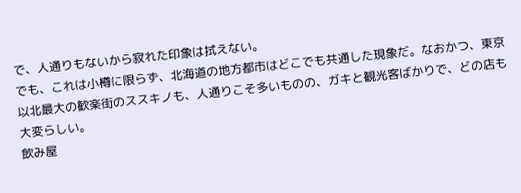で、人通りもないから寂れた印象は拭えない。
でも、これは小樽に限らず、北海道の地方都市はどこでも共通した現象だ。なおかつ、東京以北最大の歓楽街のススキノも、人通りこそ多いものの、ガキと観光客ばかりで、どの店も大変らしい。
飲み屋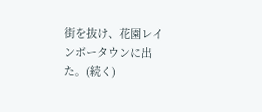街を抜け、花園レインボータウンに出た。(続く)